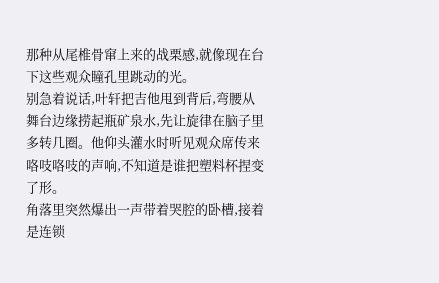那种从尾椎骨窜上来的战栗感,就像现在台下这些观众瞳孔里跳动的光。
别急着说话,叶轩把吉他甩到背后,弯腰从舞台边缘捞起瓶矿泉水,先让旋律在脑子里多转几圈。他仰头灌水时听见观众席传来咯吱咯吱的声响,不知道是谁把塑料杯捏变了形。
角落里突然爆出一声带着哭腔的卧槽,接着是连锁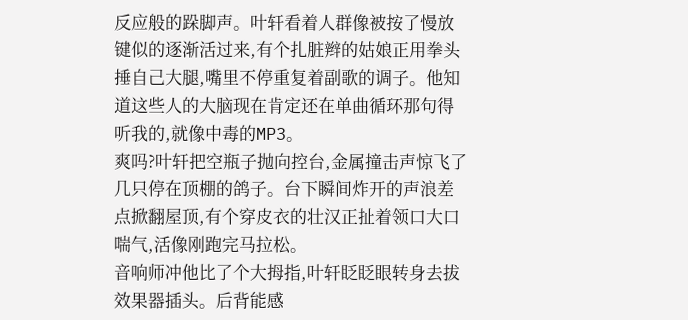反应般的跺脚声。叶轩看着人群像被按了慢放键似的逐渐活过来,有个扎脏辫的姑娘正用拳头捶自己大腿,嘴里不停重复着副歌的调子。他知道这些人的大脑现在肯定还在单曲循环那句得听我的,就像中毒的MP3。
爽吗?叶轩把空瓶子抛向控台,金属撞击声惊飞了几只停在顶棚的鸽子。台下瞬间炸开的声浪差点掀翻屋顶,有个穿皮衣的壮汉正扯着领口大口喘气,活像刚跑完马拉松。
音响师冲他比了个大拇指,叶轩眨眨眼转身去拔效果器插头。后背能感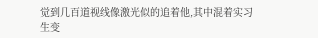觉到几百道视线像激光似的追着他,其中混着实习生变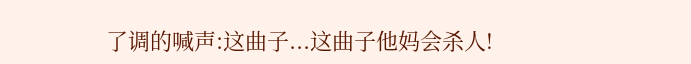了调的喊声:这曲子...这曲子他妈会杀人!